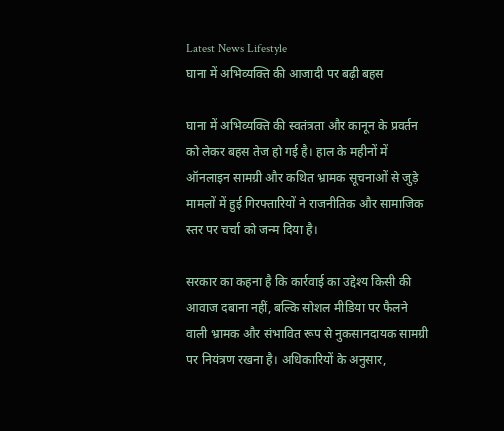Latest News Lifestyle
घाना में अभिव्यक्ति की आजादी पर बढ़ी बहस

घाना में अभिव्यक्ति की स्वतंत्रता और कानून के प्रवर्तन को लेकर बहस तेज हो गई है। हाल के महीनों में ऑनलाइन सामग्री और कथित भ्रामक सूचनाओं से जुड़े मामलों में हुई गिरफ्तारियों ने राजनीतिक और सामाजिक स्तर पर चर्चा को जन्म दिया है।

सरकार का कहना है कि कार्रवाई का उद्देश्य किसी की आवाज दबाना नहीं, बल्कि सोशल मीडिया पर फैलने वाली भ्रामक और संभावित रूप से नुकसानदायक सामग्री पर नियंत्रण रखना है। अधिकारियों के अनुसार,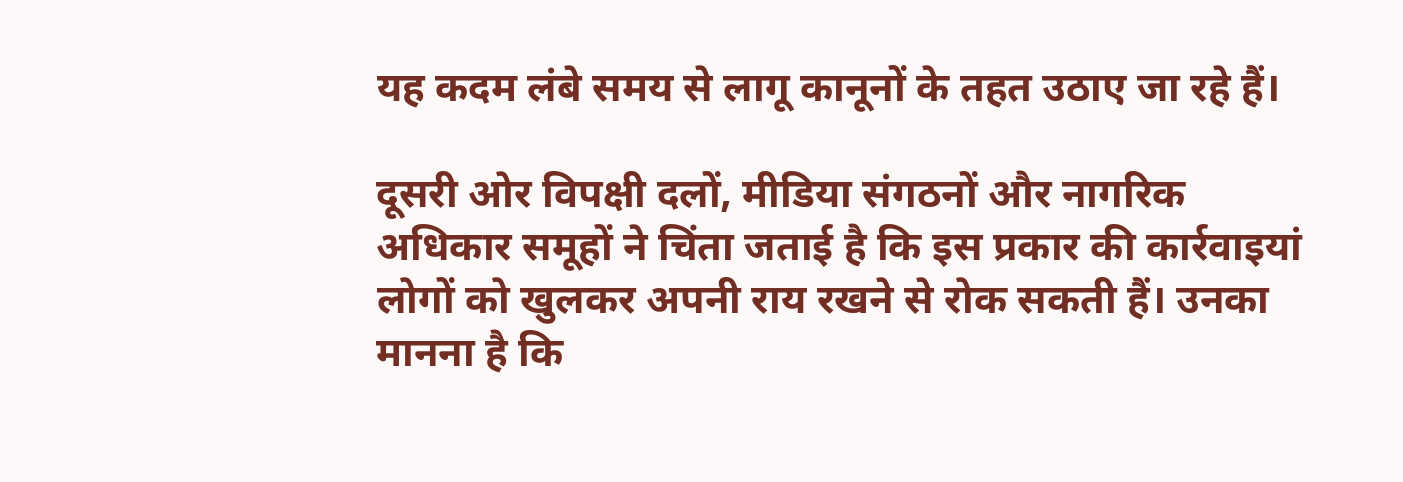यह कदम लंबे समय से लागू कानूनों के तहत उठाए जा रहे हैं।

दूसरी ओर विपक्षी दलों, मीडिया संगठनों और नागरिक अधिकार समूहों ने चिंता जताई है कि इस प्रकार की कार्रवाइयां लोगों को खुलकर अपनी राय रखने से रोक सकती हैं। उनका मानना है कि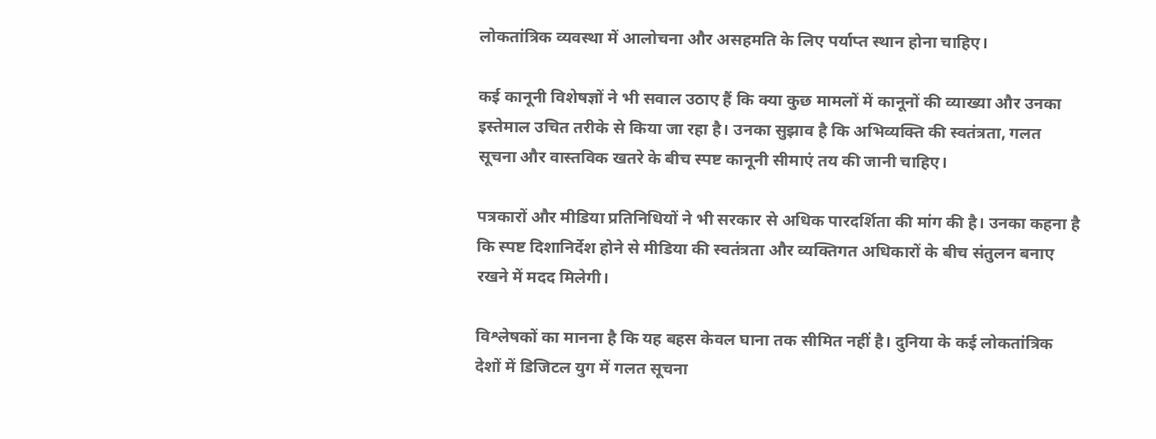लोकतांत्रिक व्यवस्था में आलोचना और असहमति के लिए पर्याप्त स्थान होना चाहिए।

कई कानूनी विशेषज्ञों ने भी सवाल उठाए हैं कि क्या कुछ मामलों में कानूनों की व्याख्या और उनका इस्तेमाल उचित तरीके से किया जा रहा है। उनका सुझाव है कि अभिव्यक्ति की स्वतंत्रता, गलत सूचना और वास्तविक खतरे के बीच स्पष्ट कानूनी सीमाएं तय की जानी चाहिए।

पत्रकारों और मीडिया प्रतिनिधियों ने भी सरकार से अधिक पारदर्शिता की मांग की है। उनका कहना है कि स्पष्ट दिशानिर्देश होने से मीडिया की स्वतंत्रता और व्यक्तिगत अधिकारों के बीच संतुलन बनाए रखने में मदद मिलेगी।

विश्लेषकों का मानना है कि यह बहस केवल घाना तक सीमित नहीं है। दुनिया के कई लोकतांत्रिक देशों में डिजिटल युग में गलत सूचना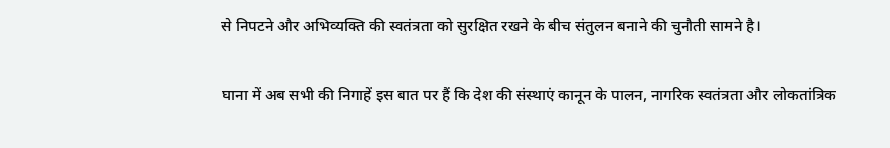से निपटने और अभिव्यक्ति की स्वतंत्रता को सुरक्षित रखने के बीच संतुलन बनाने की चुनौती सामने है।

घाना में अब सभी की निगाहें इस बात पर हैं कि देश की संस्थाएं कानून के पालन, नागरिक स्वतंत्रता और लोकतांत्रिक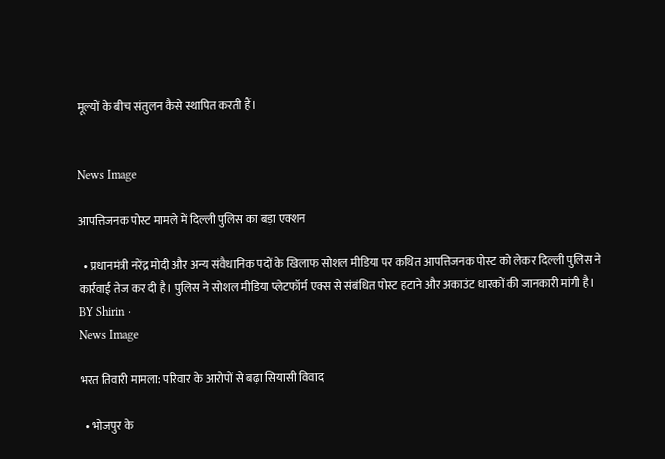मूल्यों के बीच संतुलन कैसे स्थापित करती हैं।


News Image

आपत्तिजनक पोस्ट मामले में दिल्ली पुलिस का बड़ा एक्शन

  • प्रधानमंत्री नरेंद्र मोदी और अन्य संवैधानिक पदों के खिलाफ सोशल मीडिया पर कथित आपत्तिजनक पोस्ट को लेकर दिल्ली पुलिस ने कार्रवाई तेज कर दी है। पुलिस ने सोशल मीडिया प्लेटफॉर्म एक्स से संबंधित पोस्ट हटाने और अकाउंट धारकों की जानकारी मांगी है।
BY Shirin ·
News Image

भरत तिवारी मामला: परिवार के आरोपों से बढ़ा सियासी विवाद

  • भोजपुर के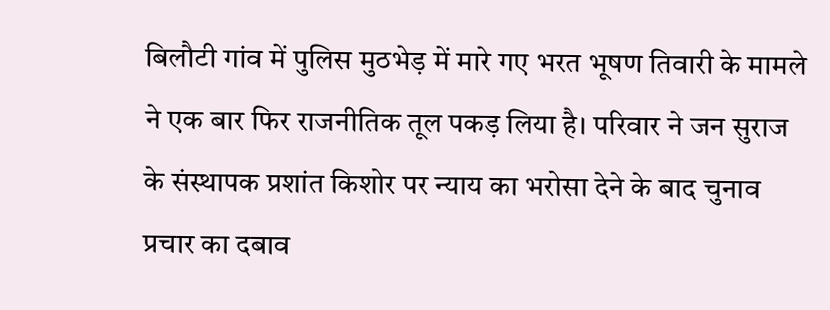बिलौटी गांव में पुलिस मुठभेड़ में मारे गए भरत भूषण तिवारी के मामले ने एक बार फिर राजनीतिक तूल पकड़ लिया है। परिवार ने जन सुराज के संस्थापक प्रशांत किशोर पर न्याय का भरोसा देने के बाद चुनाव प्रचार का दबाव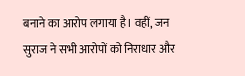बनाने का आरोप लगाया है। वहीं, जन सुराज ने सभी आरोपों को निराधार और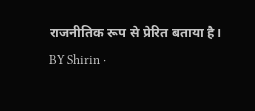राजनीतिक रूप से प्रेरित बताया है।
BY Shirin ·